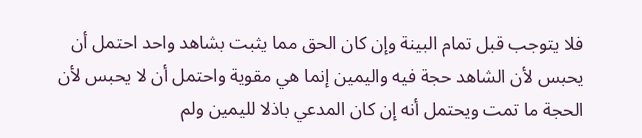فلا يتوجب قبل تمام البينة وإن كان الحق مما يثبت بشاهد واحد احتمل أن يحبس لأن الشاهد حجة فيه واليمين إنما هي مقوية واحتمل أن لا يحبس لأن الحجة ما تمت ويحتمل أنه إن كان المدعي باذلا لليمين ولم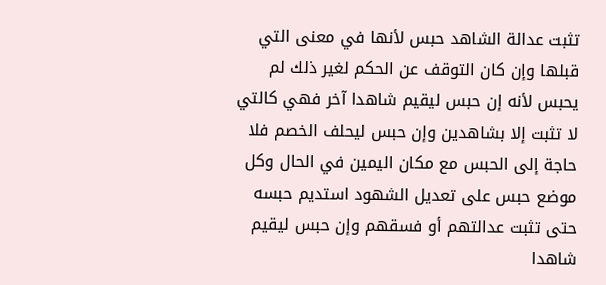تثبت عدالة الشاهد حبس لأنها في معنى التي قبلها وإن كان التوقف عن الحكم لغير ذلك لم يحبس لأنه إن حبس ليقيم شاهدا آخر فهي كالتي لا تثبت إلا بشاهدين وإن حبس ليحلف الخصم فلا حاجة إلى الحبس مع مكان اليمين في الحال وكل موضع حبس على تعديل الشهود استديم حبسه حتى تثبت عدالتهم أو فسقهم وإن حبس ليقيم شاهدا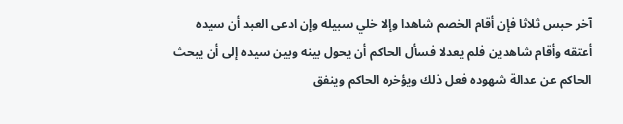آخر حبس ثلاثا فإن أقام الخصم شاهدا وإلا خلي سبيله وإن ادعى العبد أن سيده أعتقه وأقام شاهدين فلم يعدلا فسأل الحاكم أن يحول بينه وبين سيده إلى أن يبحث الحاكم عن عدالة شهوده فعل ذلك ويؤخره الحاكم وينفق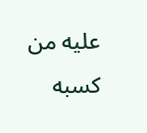عليه من كسبه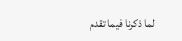لما ذكرنا فيما تقدم